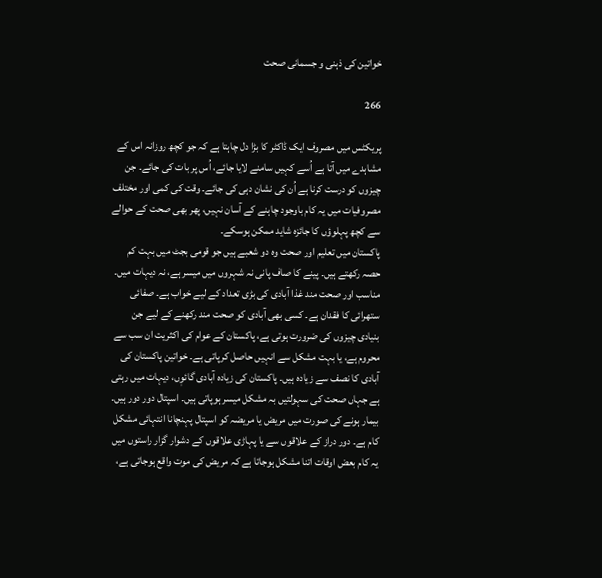خواتین کی ذہنی و جسمانی صحت

266

پریکٹس میں مصروف ایک ڈاکٹر کا بڑا دل چاہتا ہے کہ جو کچھ روزانہ اس کے مشاہدے میں آتا ہے اُسے کہیں سامنے لایا جائے، اُس پر بات کی جائے۔ جن چیزوں کو درست کرنا ہے اُن کی نشان دہی کی جائے۔ وقت کی کمی اور مختلف مصروفیات میں یہ کام باوجود چاہنے کے آسان نہیں، پھر بھی صحت کے حوالے سے کچھ پہلوؤں کا جائزہ شاید ممکن ہوسکے۔
پاکستان میں تعلیم اور صحت وہ دو شعبے ہیں جو قومی بجٹ میں بہت کم حصہ رکھتے ہیں۔ پینے کا صاف پانی نہ شہروں میں میسر ہے، نہ دیہات میں۔ مناسب اور صحت مند غذا آبادی کی بڑی تعداد کے لیے خواب ہے۔ صفائی ستھرائی کا فقدان ہے۔ کسی بھی آبادی کو صحت مند رکھنے کے لیے جن بنیادی چیزوں کی ضرورت ہوتی ہے، پاکستان کے عوام کی اکثریت ان سب سے محروم ہے، یا بہت مشکل سے انہیں حاصل کرپاتی ہے۔ خواتین پاکستان کی آبادی کا نصف سے زیادہ ہیں۔ پاکستان کی زیادہ آبادی گائوٖں، دیہات میں رہتی ہے جہاں صحت کی سہولتیں بہ مشکل میسر ہوپاتی ہیں۔ اسپتال دور دور ہیں۔ بیمار ہونے کی صورت میں مریض یا مریضہ کو اسپتال پہنچانا انتہائی مشکل کام ہے۔ دور دراز کے علاقوں سے یا پہاڑی علاقوں کے دشوار گزار راستوں میں یہ کام بعض اوقات اتنا مشکل ہوجاتا ہے کہ مریض کی موت واقع ہوجاتی ہے،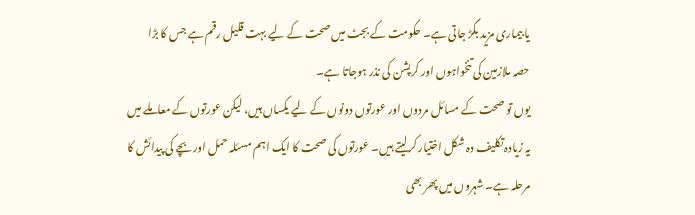یا بیماری مزید بگڑ جاتی ہے۔ حکومت کے بجٹ میں صحت کے لیے بہت قلیل رقم ہے جس کا بڑا حصہ ملازمین کی تنخواہوں اور کرپشن کی نذر ہوجاتا ہے۔
یوں تو صحت کے مسائل مردوں اور عورتوں دونوں کے لیے یکساں ہیں، لیکن عورتوں کے معاملے میں یہ زیادہ تکلیف دہ شکل اختیار کرلیتے ہیں۔ عورتوں کی صحت کا ایک اہم مسئلہ حمل اور بچے کی پیدائش کا مرحلہ ہے۔ شہروں میں پھر بھی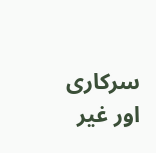سرکاری اور غیر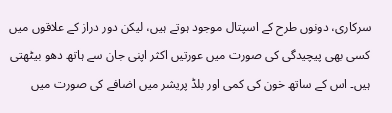سرکاری، دونوں طرح کے اسپتال موجود ہوتے ہیں، لیکن دور دراز کے علاقوں میں کسی بھی پیچیدگی کی صورت میں عورتیں اکثر اپنی جان سے ہاتھ دھو بیٹھتی ہیں۔ اس کے ساتھ خون کی کمی اور بلڈ پریشر میں اضافے کی صورت میں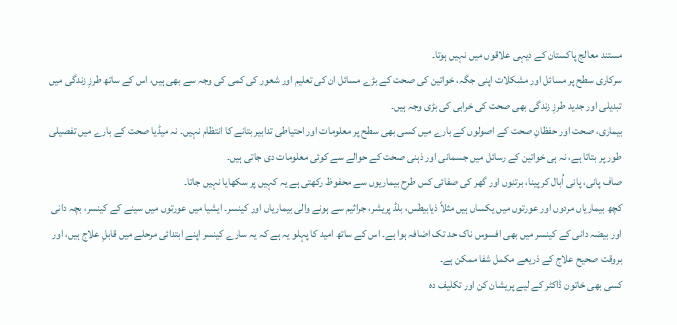مستند معالج پاکستان کے دیہی علاقوں میں نہیں ہوتا۔
سرکاری سطح پر مسائل اور مشکلات اپنی جگہ، خواتین کی صحت کے بڑے مسائل ان کی تعلیم اور شعور کی کمی کی وجہ سے بھی ہیں، اس کے ساتھ طرزِ زندگی میں تبدیلی اور جدید طرزِ زندگی بھی صحت کی خرابی کی بڑی وجہ ہیں۔
بیماری، صحت اور حفظانِ صحت کے اصولوں کے بارے میں کسی بھی سطح پر معلومات اور احتیاطی تدابیر بتانے کا انتظام نہیں۔ نہ میڈیا صحت کے بارے میں تفصیلی طور پر بتاتا ہے، نہ ہی خواتین کے رسائل میں جسمانی اور ذہنی صحت کے حوالے سے کوئی معلومات دی جاتی ہیں۔
صاف پانی، پانی اُبال کر پینا، برتنوں اور گھر کی صفائی کس طرح بیماریوں سے محفوظ رکھتی ہے یہ کہیں پر سکھایا نہیں جاتا۔
کچھ بیماریاں مردوں اور عورتوں میں یکساں ہیں مثلاً ذیابیطس، بلڈ پریشر، جراثیم سے ہونے والی بیماریاں اور کینسر۔ ایشیا میں عورتوں میں سینے کے کینسر، بچہ دانی اور بیضہ دانی کے کینسر میں بھی افسوس ناک حد تک اضافہ ہوا ہے۔ اس کے ساتھ امید کا پہلو یہ ہے کہ یہ سارے کینسر اپنے ابتدائی مرحلے میں قابلِ علاج ہیں، اور بروقت صحیح علاج کے ذریعے مکمل شفا ممکن ہے۔
کسی بھی خاتون ڈاکٹر کے لیے پریشان کن اور تکلیف دہ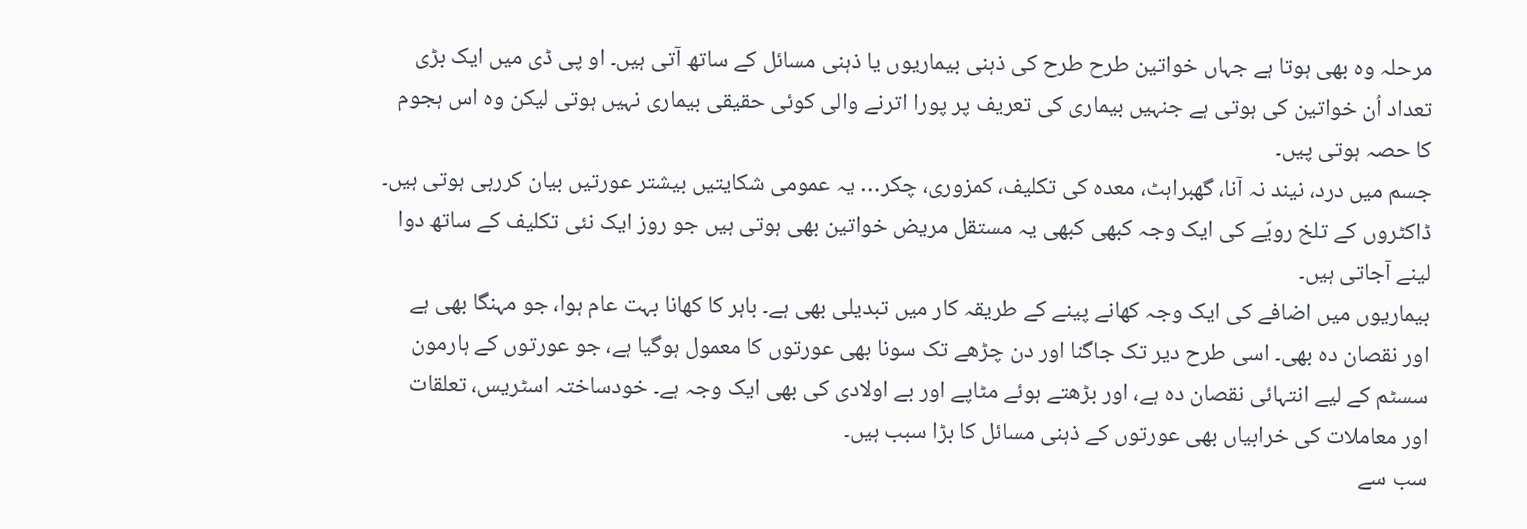مرحلہ وہ بھی ہوتا ہے جہاں خواتین طرح طرح کی ذہنی بیماریوں یا ذہنی مسائل کے ساتھ آتی ہیں۔ او پی ڈی میں ایک بڑی تعداد اُن خواتین کی ہوتی ہے جنہیں بیماری کی تعریف پر پورا اترنے والی کوئی حقیقی بیماری نہیں ہوتی لیکن وہ اس ہجوم کا حصہ ہوتی پیں۔
جسم میں درد، نیند نہ آنا، گھبراہٹ، معدہ کی تکلیف، کمزوری، چکر… یہ عمومی شکایتیں بیشتر عورتیں بیان کررہی ہوتی ہیں۔ ڈاکٹروں کے تلخ رویّے کی ایک وجہ کبھی کبھی یہ مستقل مریض خواتین بھی ہوتی ہیں جو روز ایک نئی تکلیف کے ساتھ دوا لینے آجاتی ہیں۔
بیماریوں میں اضافے کی ایک وجہ کھانے پینے کے طریقہ کار میں تبدیلی بھی ہے۔ باہر کا کھانا بہت عام ہوا، جو مہنگا بھی ہے اور نقصان دہ بھی۔ اسی طرح دیر تک جاگنا اور دن چڑھے تک سونا بھی عورتوں کا معمول ہوگیا ہے، جو عورتوں کے ہارمون سسٹم کے لیے انتہائی نقصان دہ ہے، اور بڑھتے ہوئے مٹاپے اور بے اولادی کی بھی ایک وجہ ہے۔ خودساختہ اسٹریس، تعلقات اور معاملات کی خرابیاں بھی عورتوں کے ذہنی مسائل کا بڑا سبب ہیں۔
سب سے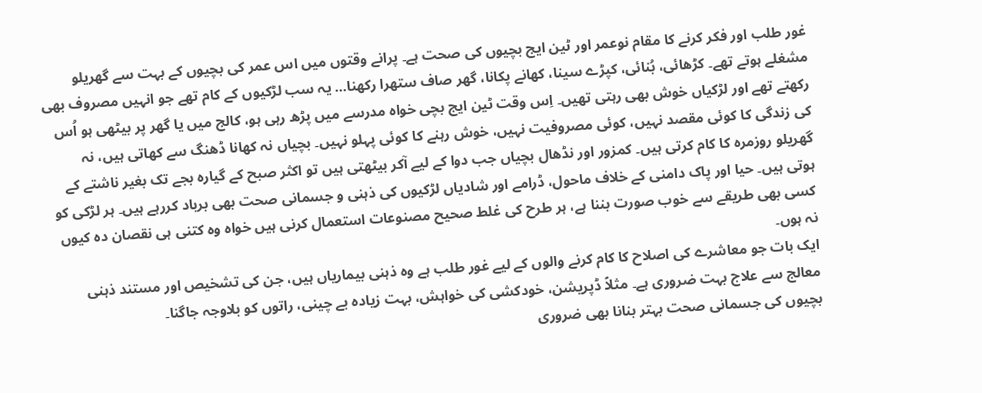غور طلب اور فکر کرنے کا مقام نوعمر اور ٹین ایج بچیوں کی صحت ہے۔ پرانے وقتوں میں اس عمر کی بچیوں کے بہت سے گھریلو مشغلے ہوتے تھے۔ کڑھائی، بُنائی، کپڑے سینا، کھانے پکانا، گھر صاف ستھرا رکھنا… یہ سب لڑکیوں کے کام تھے جو انہیں مصروف بھی رکھتے تھے اور لڑکیاں خوش بھی رہتی تھیں۔ اِس وقت ٹین ایج بچی خواہ مدرسے میں پڑھ رہی ہو، کالج میں یا گھر پر بیٹھی ہو اُس کی زندگی کا کوئی مقصد نہیں، کوئی مصروفیت نہیں، خوش رہنے کا کوئی پہلو نہیں۔ بچیاں نہ کھانا ڈھنگ سے کھاتی ہیں، نہ گھریلو روزمرہ کا کام کرتی ہیں۔ کمزور اور نڈھال بچیاں جب دوا کے لیے آکر بیٹھتی ہیں تو اکثر صبح کے گیارہ بجے تک بغیر ناشتے کے ہوتی ہیں۔ حیا اور پاک دامنی کے خلاف ماحول، ڈرامے اور شادیاں لڑکیوں کی ذہنی و جسمانی صحت بھی برباد کررہے ہیں۔ ہر لڑکی کو کسی بھی طریقے سے خوب صورت بننا ہے، ہر طرح کی غلط صحیح مصنوعات استعمال کرنی ہیں خواہ وہ کتنی ہی نقصان دہ کیوں نہ ہوں۔
ایک بات جو معاشرے کی اصلاح کا کام کرنے والوں کے لیے غور طلب ہے وہ ذہنی بیماریاں ہیں، جن کی تشخیص اور مستند ذہنی معالج سے علاج بہت ضروری ہے۔ مثلاً ڈپریشن، خودکشی کی خواہش، بہت زیادہ بے چینی، راتوں کو بلاوجہ جاگنا۔
بچیوں کی جسمانی صحت بہتر بنانا بھی ضروری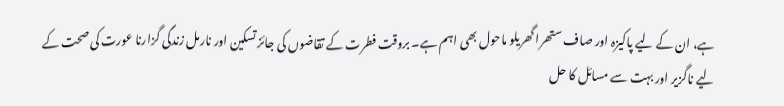ہے، ان کے لیے پاکیزہ اور صاف ستھرا گھریلو ماحول بھی اہم ہے۔ بروقت فطرت کے تقاضوں کی جائز تسکین اور نارمل زندگی گزارنا عورت کی صحت کے لیے ناگزیر اور بہت سے مسائل کا حل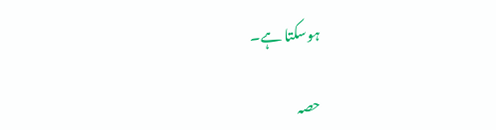ہوسکتا ہے۔

حصہ